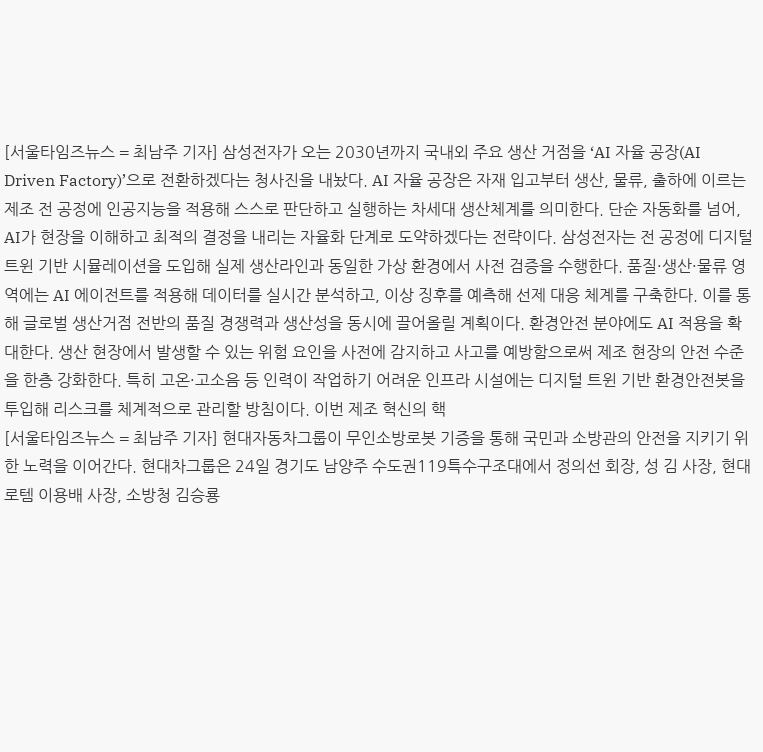[서울타임즈뉴스 = 최남주 기자] 삼성전자가 오는 2030년까지 국내외 주요 생산 거점을 ‘AI 자율 공장(AI Driven Factory)’으로 전환하겠다는 청사진을 내놨다. AI 자율 공장은 자재 입고부터 생산, 물류, 출하에 이르는 제조 전 공정에 인공지능을 적용해 스스로 판단하고 실행하는 차세대 생산체계를 의미한다. 단순 자동화를 넘어, AI가 현장을 이해하고 최적의 결정을 내리는 자율화 단계로 도약하겠다는 전략이다. 삼성전자는 전 공정에 디지털 트윈 기반 시뮬레이션을 도입해 실제 생산라인과 동일한 가상 환경에서 사전 검증을 수행한다. 품질·생산·물류 영역에는 AI 에이전트를 적용해 데이터를 실시간 분석하고, 이상 징후를 예측해 선제 대응 체계를 구축한다. 이를 통해 글로벌 생산거점 전반의 품질 경쟁력과 생산성을 동시에 끌어올릴 계획이다. 환경안전 분야에도 AI 적용을 확대한다. 생산 현장에서 발생할 수 있는 위험 요인을 사전에 감지하고 사고를 예방함으로써 제조 현장의 안전 수준을 한층 강화한다. 특히 고온·고소음 등 인력이 작업하기 어려운 인프라 시설에는 디지털 트윈 기반 환경안전봇을 투입해 리스크를 체계적으로 관리할 방침이다. 이번 제조 혁신의 핵
[서울타임즈뉴스 = 최남주 기자] 현대자동차그룹이 무인소방로봇 기증을 통해 국민과 소방관의 안전을 지키기 위한 노력을 이어간다. 현대차그룹은 24일 경기도 남양주 수도권119특수구조대에서 정의선 회장, 성 김 사장, 현대로템 이용배 사장, 소방청 김승룡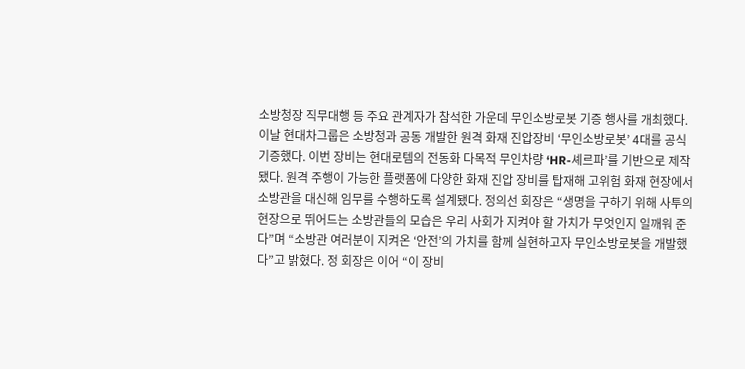소방청장 직무대행 등 주요 관계자가 참석한 가운데 무인소방로봇 기증 행사를 개최했다. 이날 현대차그룹은 소방청과 공동 개발한 원격 화재 진압장비 ‘무인소방로봇’ 4대를 공식 기증했다. 이번 장비는 현대로템의 전동화 다목적 무인차량 ‘HR-셰르파’를 기반으로 제작됐다. 원격 주행이 가능한 플랫폼에 다양한 화재 진압 장비를 탑재해 고위험 화재 현장에서 소방관을 대신해 임무를 수행하도록 설계됐다. 정의선 회장은 “생명을 구하기 위해 사투의 현장으로 뛰어드는 소방관들의 모습은 우리 사회가 지켜야 할 가치가 무엇인지 일깨워 준다”며 “소방관 여러분이 지켜온 ‘안전’의 가치를 함께 실현하고자 무인소방로봇을 개발했다”고 밝혔다. 정 회장은 이어 “이 장비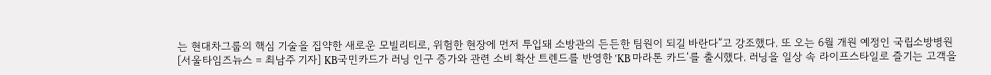는 현대차그룹의 핵심 기술을 집약한 새로운 모빌리티로, 위험한 현장에 먼저 투입돼 소방관의 든든한 팀원이 되길 바란다”고 강조했다. 또 오는 6월 개원 예정인 국립소방병원
[서울타임즈뉴스 = 최남주 기자] KB국민카드가 러닝 인구 증가와 관련 소비 확산 트렌드를 반영한 ‘KB 마라톤 카드’를 출시했다. 러닝을 일상 속 라이프스타일로 즐기는 고객을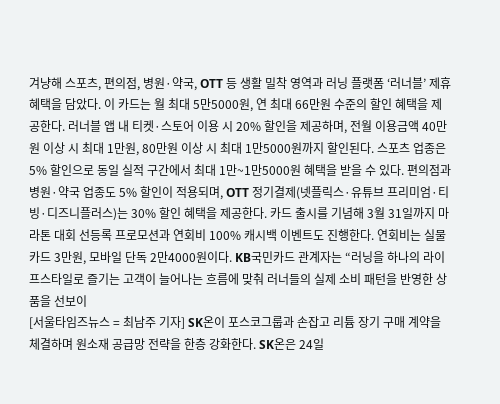겨냥해 스포츠, 편의점, 병원·약국, OTT 등 생활 밀착 영역과 러닝 플랫폼 ‘러너블’ 제휴 혜택을 담았다. 이 카드는 월 최대 5만5000원, 연 최대 66만원 수준의 할인 혜택을 제공한다. 러너블 앱 내 티켓·스토어 이용 시 20% 할인을 제공하며, 전월 이용금액 40만원 이상 시 최대 1만원, 80만원 이상 시 최대 1만5000원까지 할인된다. 스포츠 업종은 5% 할인으로 동일 실적 구간에서 최대 1만~1만5000원 혜택을 받을 수 있다. 편의점과 병원·약국 업종도 5% 할인이 적용되며, OTT 정기결제(넷플릭스·유튜브 프리미엄·티빙·디즈니플러스)는 30% 할인 혜택을 제공한다. 카드 출시를 기념해 3월 31일까지 마라톤 대회 선등록 프로모션과 연회비 100% 캐시백 이벤트도 진행한다. 연회비는 실물카드 3만원, 모바일 단독 2만4000원이다. KB국민카드 관계자는 “러닝을 하나의 라이프스타일로 즐기는 고객이 늘어나는 흐름에 맞춰 러너들의 실제 소비 패턴을 반영한 상품을 선보이
[서울타임즈뉴스 = 최남주 기자] SK온이 포스코그룹과 손잡고 리튬 장기 구매 계약을 체결하며 원소재 공급망 전략을 한층 강화한다. SK온은 24일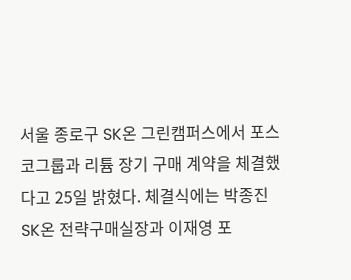서울 종로구 SK온 그린캠퍼스에서 포스코그룹과 리튬 장기 구매 계약을 체결했다고 25일 밝혔다. 체결식에는 박종진 SK온 전략구매실장과 이재영 포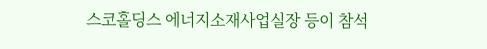스코홀딩스 에너지소재사업실장 등이 참석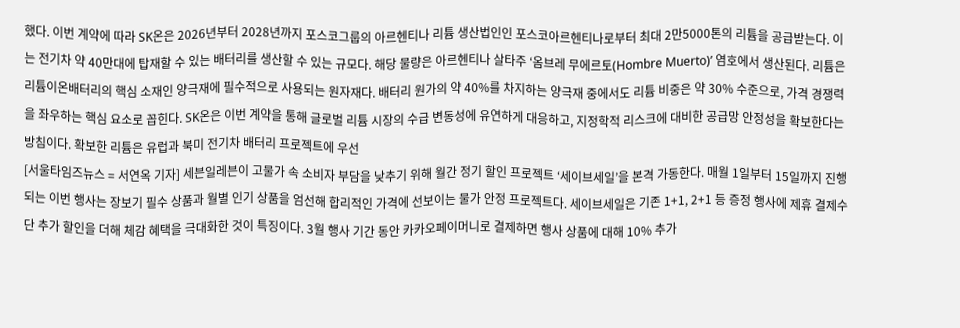했다. 이번 계약에 따라 SK온은 2026년부터 2028년까지 포스코그룹의 아르헨티나 리튬 생산법인인 포스코아르헨티나로부터 최대 2만5000톤의 리튬을 공급받는다. 이는 전기차 약 40만대에 탑재할 수 있는 배터리를 생산할 수 있는 규모다. 해당 물량은 아르헨티나 살타주 ‘옴브레 무에르토(Hombre Muerto)’ 염호에서 생산된다. 리튬은 리튬이온배터리의 핵심 소재인 양극재에 필수적으로 사용되는 원자재다. 배터리 원가의 약 40%를 차지하는 양극재 중에서도 리튬 비중은 약 30% 수준으로, 가격 경쟁력을 좌우하는 핵심 요소로 꼽힌다. SK온은 이번 계약을 통해 글로벌 리튬 시장의 수급 변동성에 유연하게 대응하고, 지정학적 리스크에 대비한 공급망 안정성을 확보한다는 방침이다. 확보한 리튬은 유럽과 북미 전기차 배터리 프로젝트에 우선
[서울타임즈뉴스 = 서연옥 기자] 세븐일레븐이 고물가 속 소비자 부담을 낮추기 위해 월간 정기 할인 프로젝트 ‘세이브세일’을 본격 가동한다. 매월 1일부터 15일까지 진행되는 이번 행사는 장보기 필수 상품과 월별 인기 상품을 엄선해 합리적인 가격에 선보이는 물가 안정 프로젝트다. 세이브세일은 기존 1+1, 2+1 등 증정 행사에 제휴 결제수단 추가 할인을 더해 체감 혜택을 극대화한 것이 특징이다. 3월 행사 기간 동안 카카오페이머니로 결제하면 행사 상품에 대해 10% 추가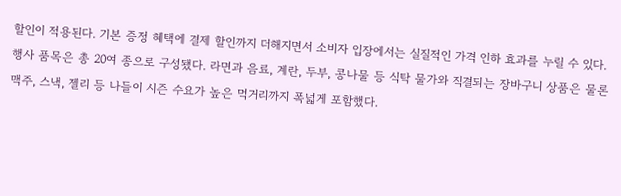할인이 적용된다. 기본 증정 혜택에 결제 할인까지 더해지면서 소비자 입장에서는 실질적인 가격 인하 효과를 누릴 수 있다. 행사 품목은 총 20여 종으로 구성됐다. 라면과 음료, 계란, 두부, 콩나물 등 식탁 물가와 직결되는 장바구니 상품은 물론 맥주, 스낵, 젤리 등 나들이 시즌 수요가 높은 먹거리까지 폭넓게 포함했다.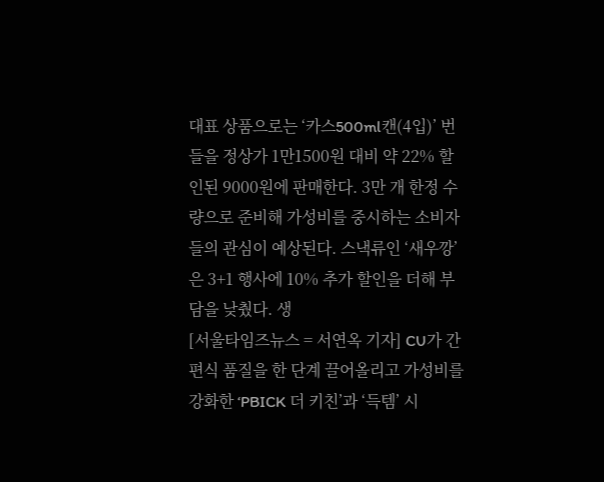대표 상품으로는 ‘카스500ml캔(4입)’ 번들을 정상가 1만1500원 대비 약 22% 할인된 9000원에 판매한다. 3만 개 한정 수량으로 준비해 가성비를 중시하는 소비자들의 관심이 예상된다. 스낵류인 ‘새우깡’은 3+1 행사에 10% 추가 할인을 더해 부담을 낮췄다. 생
[서울타임즈뉴스 = 서연옥 기자] CU가 간편식 품질을 한 단계 끌어올리고 가성비를 강화한 ‘PBICK 더 키친’과 ‘득템’ 시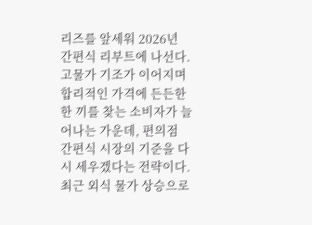리즈를 앞세워 2026년 간편식 리부트에 나선다. 고물가 기조가 이어지며 합리적인 가격에 든든한 한 끼를 찾는 소비자가 늘어나는 가운데, 편의점 간편식 시장의 기준을 다시 세우겠다는 전략이다. 최근 외식 물가 상승으로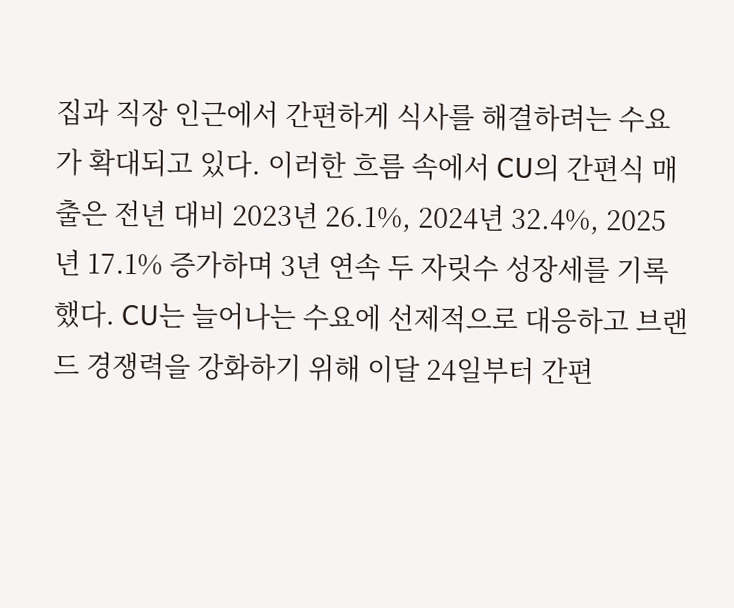집과 직장 인근에서 간편하게 식사를 해결하려는 수요가 확대되고 있다. 이러한 흐름 속에서 CU의 간편식 매출은 전년 대비 2023년 26.1%, 2024년 32.4%, 2025년 17.1% 증가하며 3년 연속 두 자릿수 성장세를 기록했다. CU는 늘어나는 수요에 선제적으로 대응하고 브랜드 경쟁력을 강화하기 위해 이달 24일부터 간편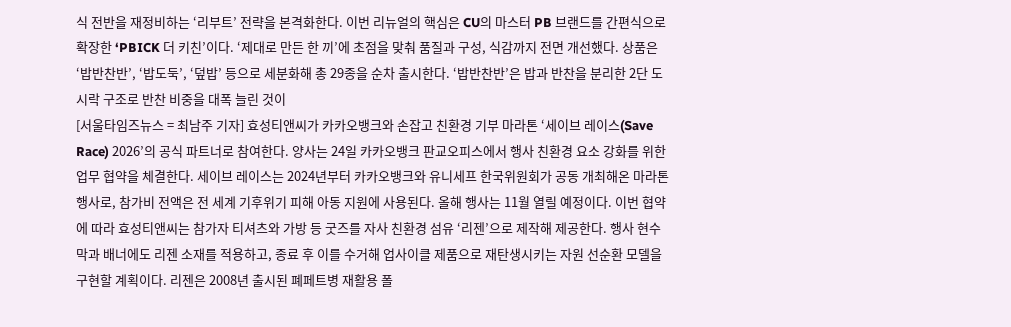식 전반을 재정비하는 ‘리부트’ 전략을 본격화한다. 이번 리뉴얼의 핵심은 CU의 마스터 PB 브랜드를 간편식으로 확장한 ‘PBICK 더 키친’이다. ‘제대로 만든 한 끼’에 초점을 맞춰 품질과 구성, 식감까지 전면 개선했다. 상품은 ‘밥반찬반’, ‘밥도둑’, ‘덮밥’ 등으로 세분화해 총 29종을 순차 출시한다. ‘밥반찬반’은 밥과 반찬을 분리한 2단 도시락 구조로 반찬 비중을 대폭 늘린 것이
[서울타임즈뉴스 = 최남주 기자] 효성티앤씨가 카카오뱅크와 손잡고 친환경 기부 마라톤 ‘세이브 레이스(Save Race) 2026’의 공식 파트너로 참여한다. 양사는 24일 카카오뱅크 판교오피스에서 행사 친환경 요소 강화를 위한 업무 협약을 체결한다. 세이브 레이스는 2024년부터 카카오뱅크와 유니세프 한국위원회가 공동 개최해온 마라톤 행사로, 참가비 전액은 전 세계 기후위기 피해 아동 지원에 사용된다. 올해 행사는 11월 열릴 예정이다. 이번 협약에 따라 효성티앤씨는 참가자 티셔츠와 가방 등 굿즈를 자사 친환경 섬유 ‘리젠’으로 제작해 제공한다. 행사 현수막과 배너에도 리젠 소재를 적용하고, 종료 후 이를 수거해 업사이클 제품으로 재탄생시키는 자원 선순환 모델을 구현할 계획이다. 리젠은 2008년 출시된 폐페트병 재활용 폴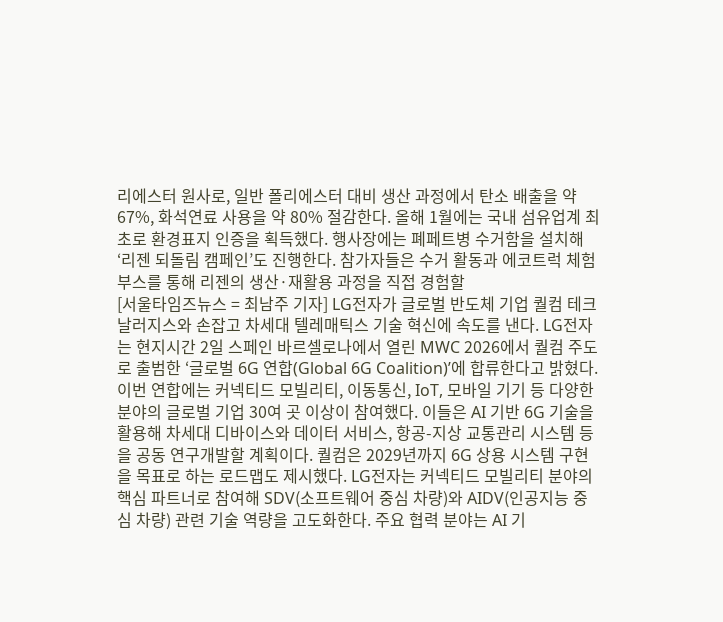리에스터 원사로, 일반 폴리에스터 대비 생산 과정에서 탄소 배출을 약 67%, 화석연료 사용을 약 80% 절감한다. 올해 1월에는 국내 섬유업계 최초로 환경표지 인증을 획득했다. 행사장에는 폐페트병 수거함을 설치해 ‘리젠 되돌림 캠페인’도 진행한다. 참가자들은 수거 활동과 에코트럭 체험 부스를 통해 리젠의 생산·재활용 과정을 직접 경험할
[서울타임즈뉴스 = 최남주 기자] LG전자가 글로벌 반도체 기업 퀄컴 테크날러지스와 손잡고 차세대 텔레매틱스 기술 혁신에 속도를 낸다. LG전자는 현지시간 2일 스페인 바르셀로나에서 열린 MWC 2026에서 퀄컴 주도로 출범한 ‘글로벌 6G 연합(Global 6G Coalition)’에 합류한다고 밝혔다. 이번 연합에는 커넥티드 모빌리티, 이동통신, IoT, 모바일 기기 등 다양한 분야의 글로벌 기업 30여 곳 이상이 참여했다. 이들은 AI 기반 6G 기술을 활용해 차세대 디바이스와 데이터 서비스, 항공-지상 교통관리 시스템 등을 공동 연구개발할 계획이다. 퀄컴은 2029년까지 6G 상용 시스템 구현을 목표로 하는 로드맵도 제시했다. LG전자는 커넥티드 모빌리티 분야의 핵심 파트너로 참여해 SDV(소프트웨어 중심 차량)와 AIDV(인공지능 중심 차량) 관련 기술 역량을 고도화한다. 주요 협력 분야는 AI 기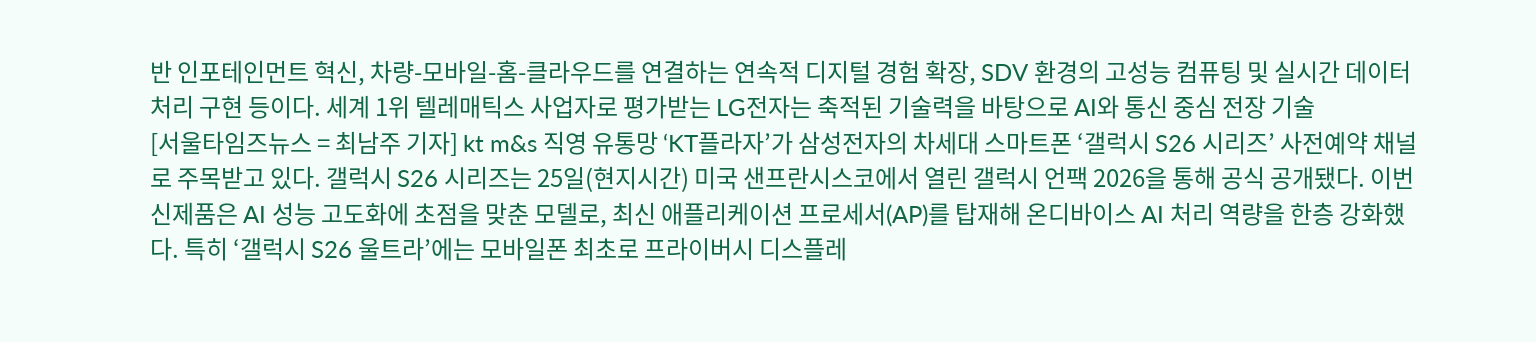반 인포테인먼트 혁신, 차량-모바일-홈-클라우드를 연결하는 연속적 디지털 경험 확장, SDV 환경의 고성능 컴퓨팅 및 실시간 데이터 처리 구현 등이다. 세계 1위 텔레매틱스 사업자로 평가받는 LG전자는 축적된 기술력을 바탕으로 AI와 통신 중심 전장 기술
[서울타임즈뉴스 = 최남주 기자] kt m&s 직영 유통망 ‘KT플라자’가 삼성전자의 차세대 스마트폰 ‘갤럭시 S26 시리즈’ 사전예약 채널로 주목받고 있다. 갤럭시 S26 시리즈는 25일(현지시간) 미국 샌프란시스코에서 열린 갤럭시 언팩 2026을 통해 공식 공개됐다. 이번 신제품은 AI 성능 고도화에 초점을 맞춘 모델로, 최신 애플리케이션 프로세서(AP)를 탑재해 온디바이스 AI 처리 역량을 한층 강화했다. 특히 ‘갤럭시 S26 울트라’에는 모바일폰 최초로 프라이버시 디스플레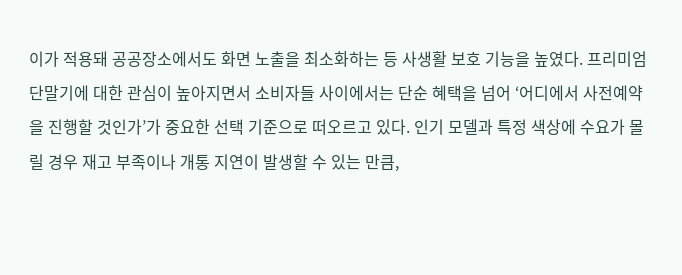이가 적용돼 공공장소에서도 화면 노출을 최소화하는 등 사생활 보호 기능을 높였다. 프리미엄 단말기에 대한 관심이 높아지면서 소비자들 사이에서는 단순 혜택을 넘어 ‘어디에서 사전예약을 진행할 것인가’가 중요한 선택 기준으로 떠오르고 있다. 인기 모델과 특정 색상에 수요가 몰릴 경우 재고 부족이나 개통 지연이 발생할 수 있는 만큼,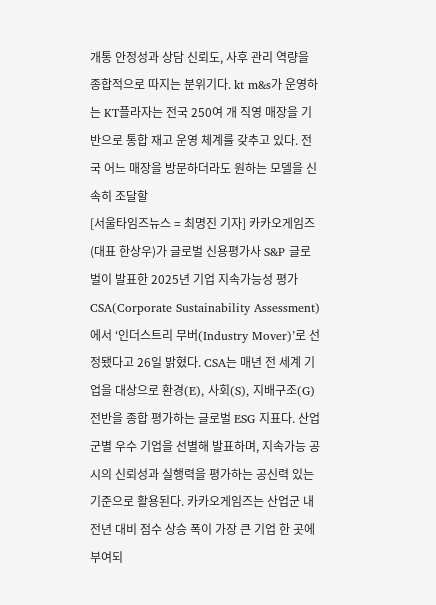개통 안정성과 상담 신뢰도, 사후 관리 역량을 종합적으로 따지는 분위기다. kt m&s가 운영하는 KT플라자는 전국 250여 개 직영 매장을 기반으로 통합 재고 운영 체계를 갖추고 있다. 전국 어느 매장을 방문하더라도 원하는 모델을 신속히 조달할
[서울타임즈뉴스 = 최명진 기자] 카카오게임즈(대표 한상우)가 글로벌 신용평가사 S&P 글로벌이 발표한 2025년 기업 지속가능성 평가 CSA(Corporate Sustainability Assessment)에서 ‘인더스트리 무버(Industry Mover)’로 선정됐다고 26일 밝혔다. CSA는 매년 전 세계 기업을 대상으로 환경(E), 사회(S), 지배구조(G) 전반을 종합 평가하는 글로벌 ESG 지표다. 산업군별 우수 기업을 선별해 발표하며, 지속가능 공시의 신뢰성과 실행력을 평가하는 공신력 있는 기준으로 활용된다. 카카오게임즈는 산업군 내 전년 대비 점수 상승 폭이 가장 큰 기업 한 곳에 부여되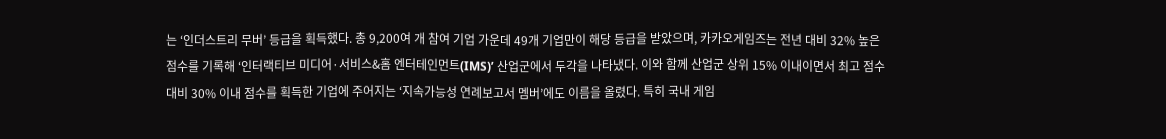는 ‘인더스트리 무버’ 등급을 획득했다. 총 9,200여 개 참여 기업 가운데 49개 기업만이 해당 등급을 받았으며, 카카오게임즈는 전년 대비 32% 높은 점수를 기록해 ‘인터랙티브 미디어·서비스&홈 엔터테인먼트(IMS)’ 산업군에서 두각을 나타냈다. 이와 함께 산업군 상위 15% 이내이면서 최고 점수 대비 30% 이내 점수를 획득한 기업에 주어지는 ‘지속가능성 연례보고서 멤버’에도 이름을 올렸다. 특히 국내 게임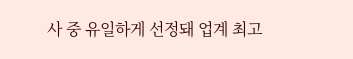사 중 유일하게 선정돼 업계 최고